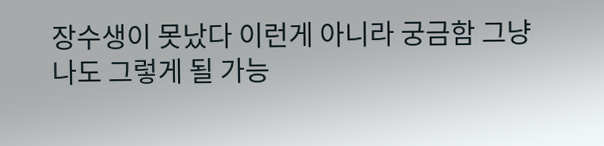장수생이 못났다 이런게 아니라 궁금함 그냥
나도 그렇게 될 가능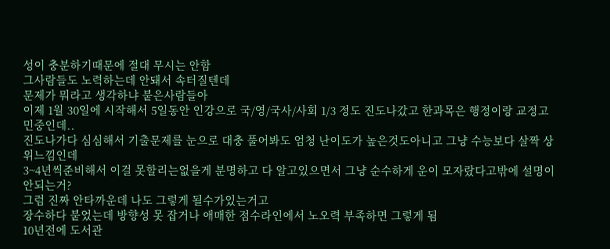성이 충분하기때문에 절대 무시는 안함
그사람들도 노력하는데 안돼서 속터질텐데
문제가 뭐라고 생각하냐 붙은사람들아
이제 1월 30일에 시작해서 5일동안 인강으로 국/영/국사/사회 1/3 정도 진도나갔고 한과목은 행정이랑 교정고민중인데..
진도나가다 심심해서 기출문제를 눈으로 대충 풀어봐도 엄청 난이도가 높은것도아니고 그냥 수능보다 살짝 상위느낌인데
3~4년씩준비해서 이걸 못할리는없을게 분명하고 다 알고있으면서 그냥 순수하게 운이 모자랐다고밖에 설명이 안되는거?
그럼 진짜 안타까운데 나도 그렇게 될수가있는거고
장수하다 붙었는데 방향성 못 잡거나 애매한 점수라인에서 노오력 부족하면 그렇게 됨
10년전에 도서관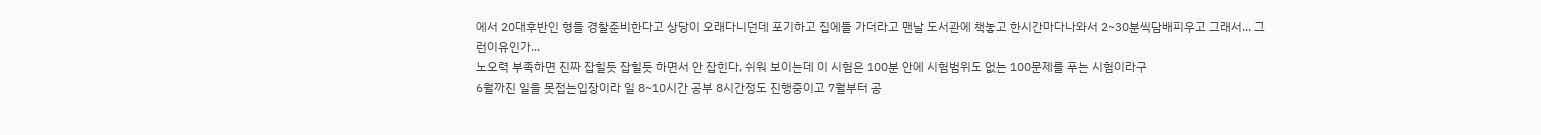에서 20대후반인 형들 경찰준비한다고 상당이 오래다니던데 포기하고 집에들 가더라고 맨날 도서관에 책놓고 한시간마다나와서 2~30분씩담배피우고 그래서... 그런이유인가...
노오력 부족하면 진짜 잡힐듯 잡힐듯 하면서 안 잡힌다, 쉬워 보이는데 이 시험은 100분 안에 시험범위도 없는 100문제를 푸는 시험이라구
6월까진 일을 못접는입장이라 일 8~10시간 공부 8시간정도 진행중이고 7월부터 공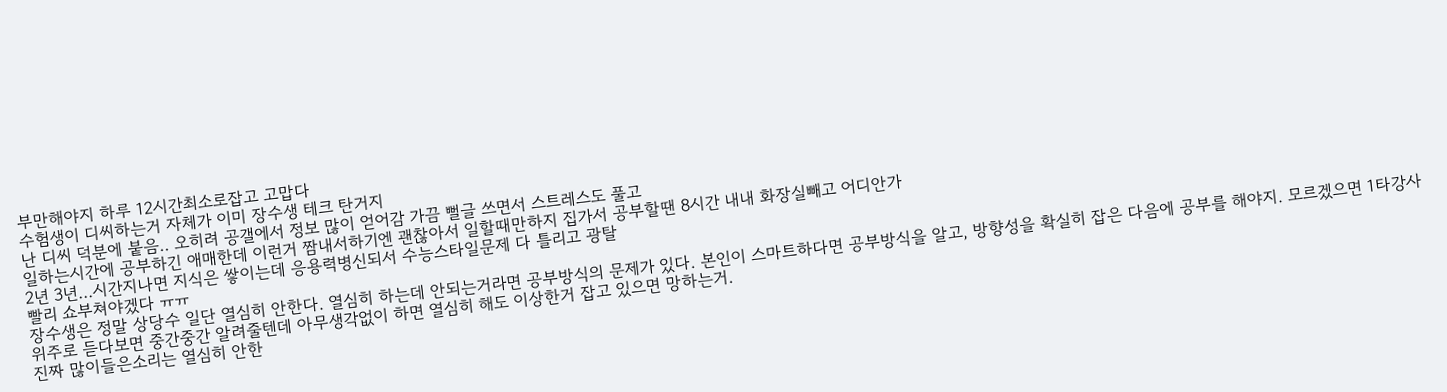부만해야지 하루 12시간최소로잡고 고맙다
수험생이 디씨하는거 자체가 이미 장수생 테크 탄거지
난 디씨 덕분에 붙음.. 오히려 공갤에서 정보 많이 얻어감 가끔 뻘글 쓰면서 스트레스도 풀고
일하는시간에 공부하긴 애매한데 이런거 짬내서하기엔 괜찮아서 일할때만하지 집가서 공부할땐 8시간 내내 화장실빼고 어디안가
2년 3년...시간지나면 지식은 쌓이는데 응용력병신되서 수능스타일문제 다 틀리고 광탈
빨리 쇼부쳐야겠다 ㅠㅠ
장수생은 정말 상당수 일단 열심히 안한다. 열심히 하는데 안되는거라면 공부방식의 문제가 있다. 본인이 스마트하다면 공부방식을 알고, 방향성을 확실히 잡은 다음에 공부를 해야지. 모르겠으면 1타강사위주로 듣다보면 중간중간 알려줄텐데 아무생각없이 하면 열심히 해도 이상한거 잡고 있으면 망하는거.
진짜 많이들은소리는 열심히 안한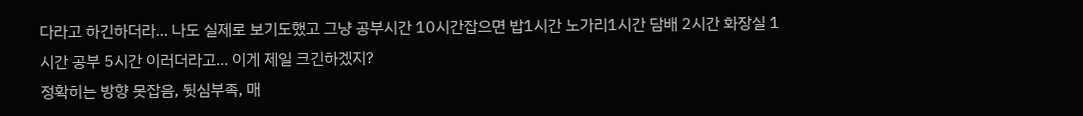다라고 하긴하더라... 나도 실제로 보기도했고 그냥 공부시간 10시간잡으면 밥1시간 노가리1시간 담배 2시간 화장실 1시간 공부 5시간 이러더라고... 이게 제일 크긴하겠지?
정확히는 방향 못잡음, 뒷심부족, 매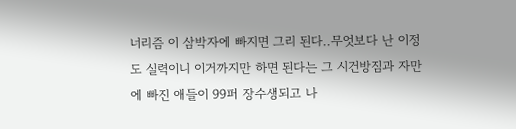너리즘 이 삼박자에 빠지면 그리 된다..무엇보다 난 이정도 실력이니 이거까지만 하면 된다는 그 시건방짐과 자만에 빠진 애들이 99퍼 장수생되고 나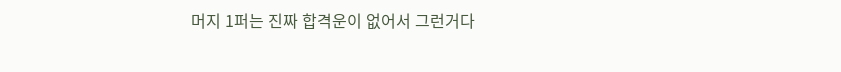머지 1퍼는 진짜 합격운이 없어서 그런거다